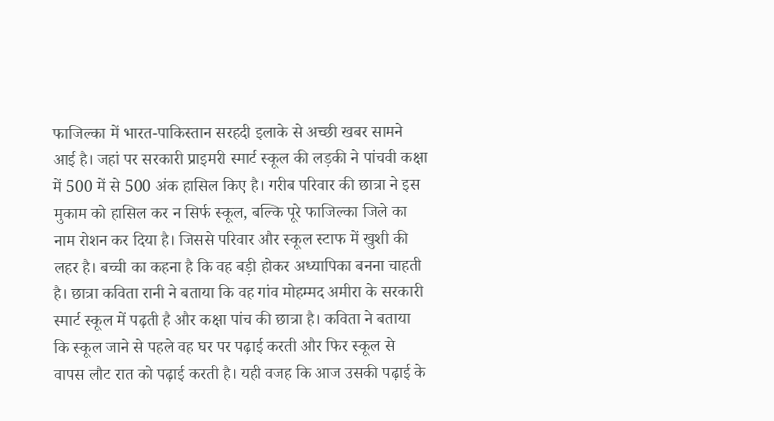फाजिल्का में भारत-पाकिस्तान सरहदी इलाके से अच्छी खबर सामने आई है। जहां पर सरकारी प्राइमरी स्मार्ट स्कूल की लड़की ने पांचवी कक्षा में 500 में से 500 अंक हासिल किए है। गरीब परिवार की छात्रा ने इस मुकाम को हासिल कर न सिर्फ स्कूल, बल्कि पूरे फाजिल्का जिले का नाम रोशन कर दिया है। जिससे परिवार और स्कूल स्टाफ में खुशी की लहर है। बच्ची का कहना है कि वह बड़ी होकर अध्यापिका बनना चाहती है। छात्रा कविता रानी ने बताया कि वह गांव मोहम्मद अमीरा के सरकारी स्मार्ट स्कूल में पढ़ती है और कक्षा पांच की छात्रा है। कविता ने बताया कि स्कूल जाने से पहले वह घर पर पढ़ाई करती और फिर स्कूल से वापस लौट रात को पढ़ाई करती है। यही वजह कि आज उसकी पढ़ाई के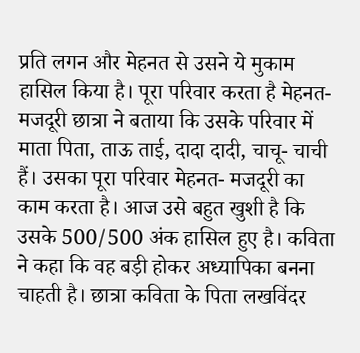प्रति लगन और मेहनत से उसने ये मुकाम हासिल किया है। पूरा परिवार करता है मेहनत-मजदूरी छात्रा ने बताया कि उसके परिवार में माता पिता, ताऊ ताई, दादा दादी, चाचू- चाची हैं। उसका पूरा परिवार मेहनत- मजदूरी का काम करता है। आज उसे बहुत खुशी है कि उसके 500/500 अंक हासिल हुए है। कविता ने कहा कि वह बड़ी होकर अध्यापिका बनना चाहती है। छात्रा कविता के पिता लखविंदर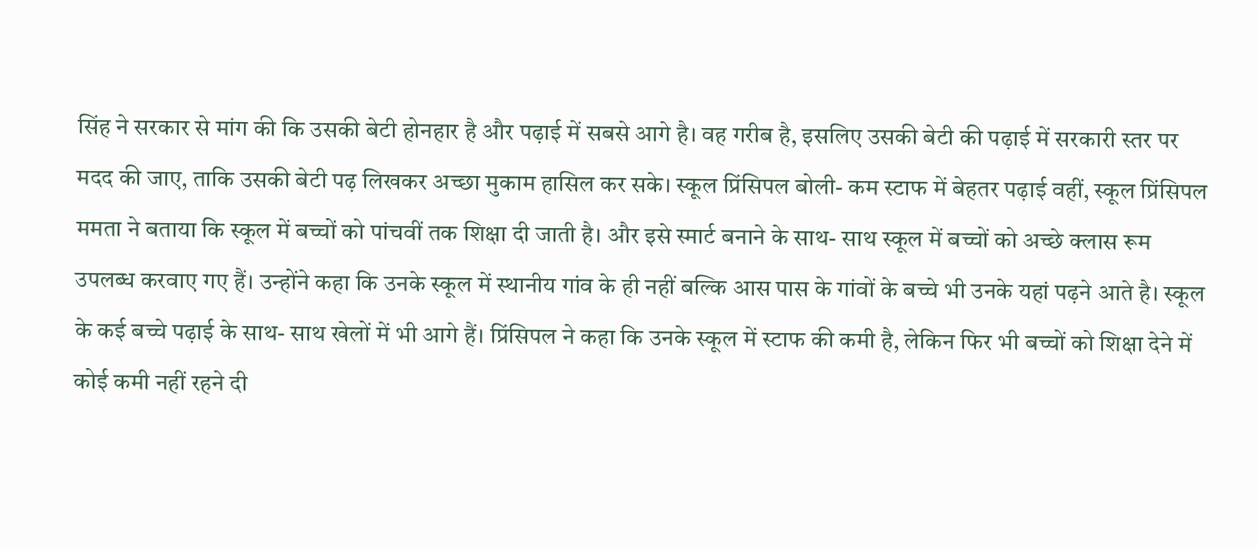सिंह ने सरकार से मांग की कि उसकी बेटी होनहार है और पढ़ाई में सबसे आगे है। वह गरीब है, इसलिए उसकी बेटी की पढ़ाई में सरकारी स्तर पर मदद की जाए, ताकि उसकी बेटी पढ़ लिखकर अच्छा मुकाम हासिल कर सके। स्कूल प्रिंसिपल बोली- कम स्टाफ में बेहतर पढ़ाई वहीं, स्कूल प्रिंसिपल ममता ने बताया कि स्कूल में बच्चों को पांचवीं तक शिक्षा दी जाती है। और इसे स्मार्ट बनाने के साथ- साथ स्कूल में बच्चों को अच्छे क्लास रूम उपलब्ध करवाए गए हैं। उन्होंने कहा कि उनके स्कूल में स्थानीय गांव के ही नहीं बल्कि आस पास के गांवों के बच्चे भी उनके यहां पढ़ने आते है। स्कूल के कई बच्चे पढ़ाई के साथ- साथ खेलों में भी आगे हैं। प्रिंसिपल ने कहा कि उनके स्कूल में स्टाफ की कमी है, लेकिन फिर भी बच्चों को शिक्षा देने में कोई कमी नहीं रहने दी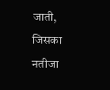जाती, जिसका नतीजा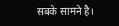सबके सामने है।